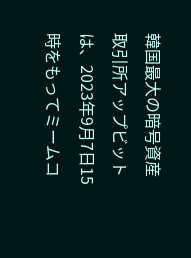韓国最大の暗号資産取引所アップビットは、2023年9月7日15時をもってミームコ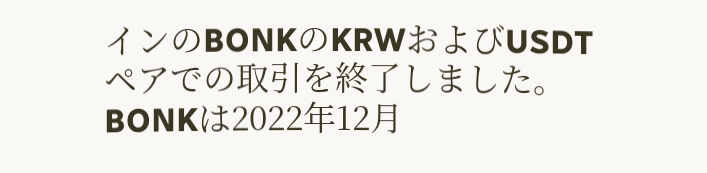インのBONKのKRWおよびUSDTペアでの取引を終了しました。BONKは2022年12月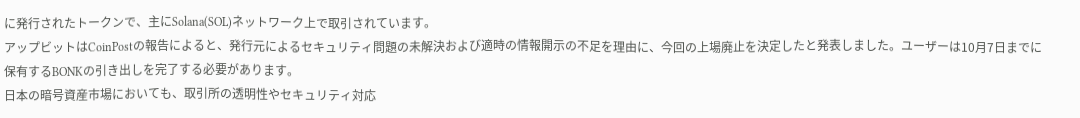に発行されたトークンで、主にSolana(SOL)ネットワーク上で取引されています。
アップビットはCoinPostの報告によると、発行元によるセキュリティ問題の未解決および適時の情報開示の不足を理由に、今回の上場廃止を決定したと発表しました。ユーザーは10月7日までに保有するBONKの引き出しを完了する必要があります。
日本の暗号資産市場においても、取引所の透明性やセキュリティ対応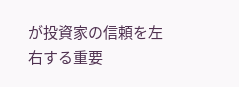が投資家の信頼を左右する重要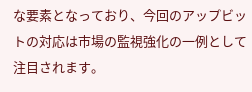な要素となっており、今回のアップビットの対応は市場の監視強化の一例として注目されます。